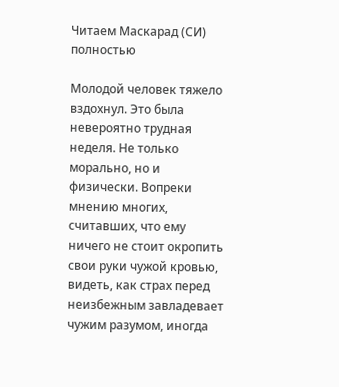Читаем Маскарад (СИ) полностью

Молодой человек тяжело вздохнул. Это была невероятно трудная неделя. Не только морально, но и физически. Вопреки мнению многих, считавших, что ему ничего не стоит окропить свои руки чужой кровью, видеть, как страх перед неизбежным завладевает чужим разумом, иногда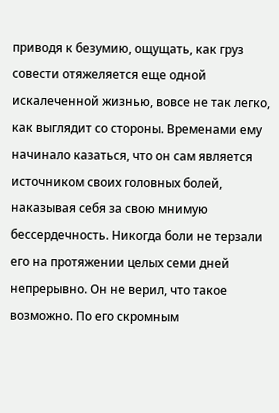приводя к безумию, ощущать, как груз совести отяжеляется еще одной искалеченной жизнью, вовсе не так легко, как выглядит со стороны. Временами ему начинало казаться, что он сам является источником своих головных болей, наказывая себя за свою мнимую бессердечность. Никогда боли не терзали его на протяжении целых семи дней непрерывно. Он не верил, что такое возможно. По его скромным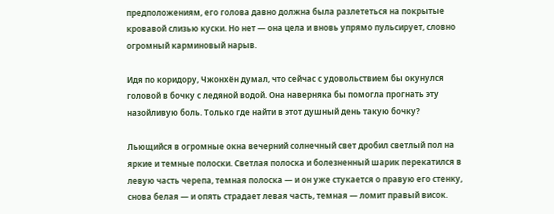предположениям, его голова давно должна была разлететься на покрытые кровавой слизью куски. Но нет — она цела и вновь упрямо пульсирует, словно огромный карминовый нарыв.

Идя по коридору, Чжонхён думал, что сейчас с удовольствием бы окунулся головой в бочку с ледяной водой. Она наверняка бы помогла прогнать эту назойливую боль. Только где найти в этот душный день такую бочку?

Льющийся в огромные окна вечерний солнечный свет дробил светлый пол на яркие и темные полоски. Светлая полоска и болезненный шарик перекатился в левую часть черепа, темная полоска — и он уже стукается о правую его стенку, снова белая — и опять страдает левая часть, темная — ломит правый висок.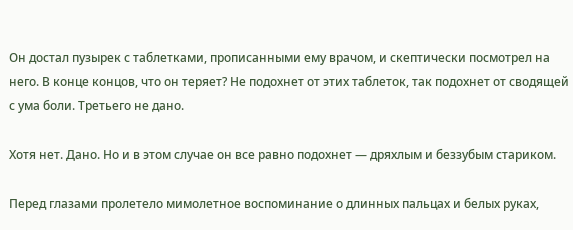Он достал пузырек с таблетками, прописанными ему врачом, и скептически посмотрел на него. В конце концов, что он теряет? Не подохнет от этих таблеток, так подохнет от сводящей с ума боли. Третьего не дано.

Хотя нет. Дано. Но и в этом случае он все равно подохнет — дряхлым и беззубым стариком.

Перед глазами пролетело мимолетное воспоминание о длинных пальцах и белых руках,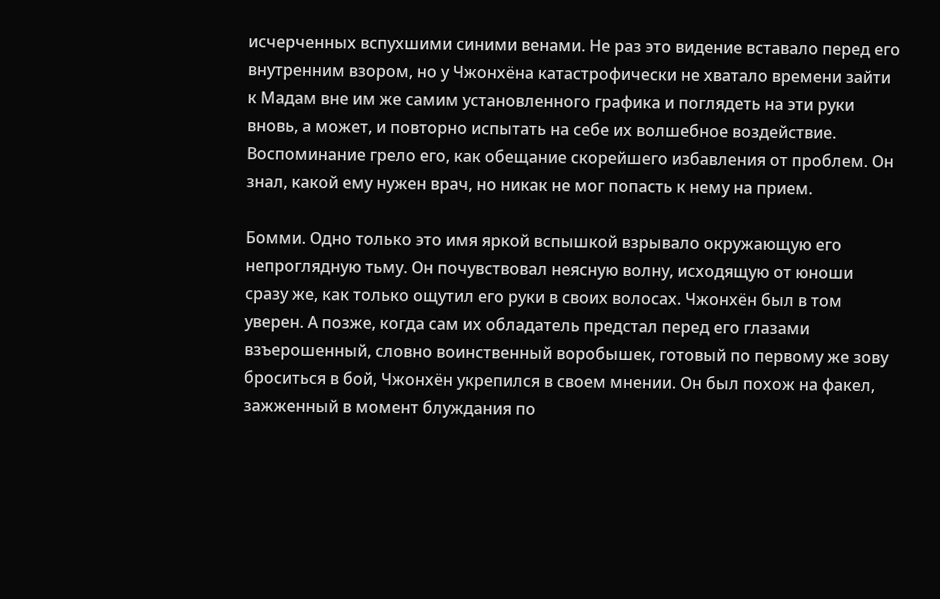исчерченных вспухшими синими венами. Не раз это видение вставало перед его внутренним взором, но у Чжонхёна катастрофически не хватало времени зайти к Мадам вне им же самим установленного графика и поглядеть на эти руки вновь, а может, и повторно испытать на себе их волшебное воздействие. Воспоминание грело его, как обещание скорейшего избавления от проблем. Он знал, какой ему нужен врач, но никак не мог попасть к нему на прием.

Бомми. Одно только это имя яркой вспышкой взрывало окружающую его непроглядную тьму. Он почувствовал неясную волну, исходящую от юноши сразу же, как только ощутил его руки в своих волосах. Чжонхён был в том уверен. А позже, когда сам их обладатель предстал перед его глазами взъерошенный, словно воинственный воробышек, готовый по первому же зову броситься в бой, Чжонхён укрепился в своем мнении. Он был похож на факел, зажженный в момент блуждания по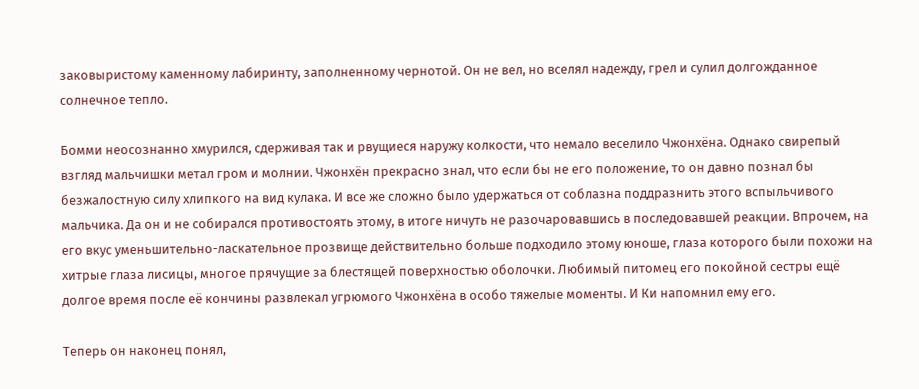заковыристому каменному лабиринту, заполненному чернотой. Он не вел, но вселял надежду, грел и сулил долгожданное солнечное тепло.

Бомми неосознанно хмурился, сдерживая так и рвущиеся наружу колкости, что немало веселило Чжонхёна. Однако свирепый взгляд мальчишки метал гром и молнии. Чжонхён прекрасно знал, что если бы не его положение, то он давно познал бы безжалостную силу хлипкого на вид кулака. И все же сложно было удержаться от соблазна поддразнить этого вспыльчивого мальчика. Да он и не собирался противостоять этому, в итоге ничуть не разочаровавшись в последовавшей реакции. Впрочем, на его вкус уменьшительно-ласкательное прозвище действительно больше подходило этому юноше, глаза которого были похожи на хитрые глаза лисицы, многое прячущие за блестящей поверхностью оболочки. Любимый питомец его покойной сестры ещё долгое время после её кончины развлекал угрюмого Чжонхёна в особо тяжелые моменты. И Ки напомнил ему его.

Теперь он наконец понял,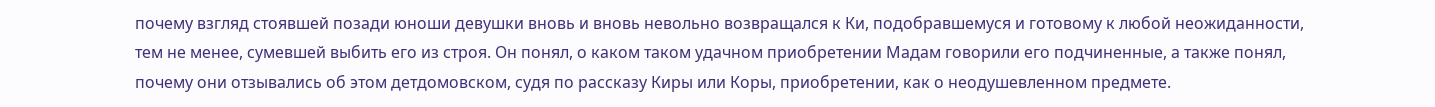почему взгляд стоявшей позади юноши девушки вновь и вновь невольно возвращался к Ки, подобравшемуся и готовому к любой неожиданности, тем не менее, сумевшей выбить его из строя. Он понял, о каком таком удачном приобретении Мадам говорили его подчиненные, а также понял, почему они отзывались об этом детдомовском, судя по рассказу Киры или Коры, приобретении, как о неодушевленном предмете.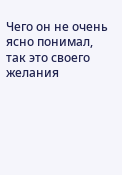Чего он не очень ясно понимал, так это своего желания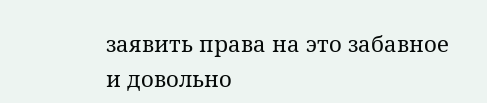заявить права на это забавное и довольно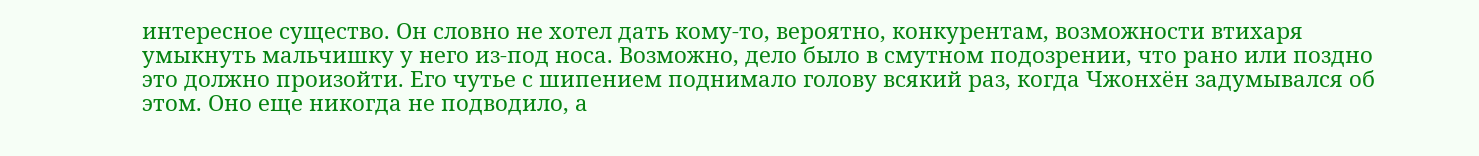интересное существо. Он словно не хотел дать кому-то, вероятно, конкурентам, возможности втихаря умыкнуть мальчишку у него из-под носа. Возможно, дело было в смутном подозрении, что рано или поздно это должно произойти. Его чутье с шипением поднимало голову всякий раз, когда Чжонхён задумывался об этом. Оно еще никогда не подводило, а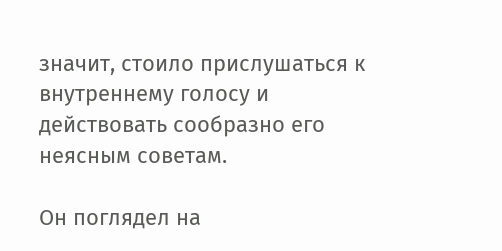значит, стоило прислушаться к внутреннему голосу и действовать сообразно его неясным советам.

Он поглядел на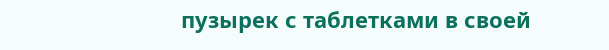пузырек с таблетками в своей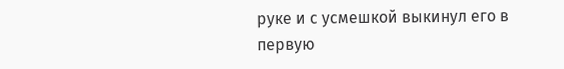руке и с усмешкой выкинул его в первую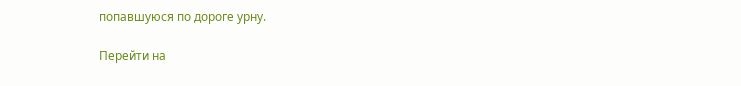попавшуюся по дороге урну.

Перейти на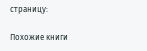страницу:

Похожие книги